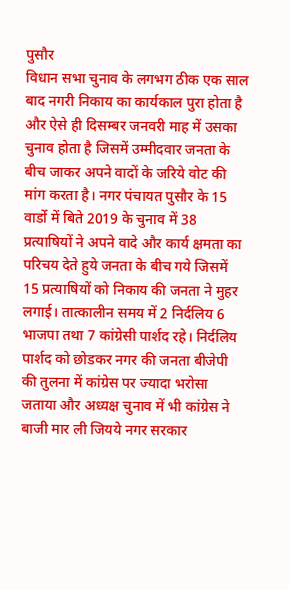पुसौर
विधान सभा चुनाव के लगभग ठीक एक साल बाद नगरी निकाय का कार्यकाल पुरा होता है और ऐसे ही दिसम्बर जनवरी माह में उसका चुनाव होता है जिसमें उम्मीदवार जनता के बीच जाकर अपने वादों के जरिये वोट की मांग करता है। नगर पंचायत पुसौर के 15 वार्डो में बिते 2019 के चुनाव में 38 प्रत्याषियों ने अपने वादे और कार्य क्षमता का परिचय देते हुये जनता के बीच गये जिसमें 15 प्रत्याषियों को निकाय की जनता ने मुहर लगाई। तात्कालीन समय में 2 निर्दलिय 6 भाजपा तथा 7 कांग्रेसी पार्शद रहे। निर्दलिय पार्शद को छोडकर नगर की जनता बीजेपी की तुलना में कांग्रेस पर ज्यादा भरोसा जताया और अध्यक्ष चुनाव में भी कांग्रेस ने बाजी मार ली जियये नगर सरकार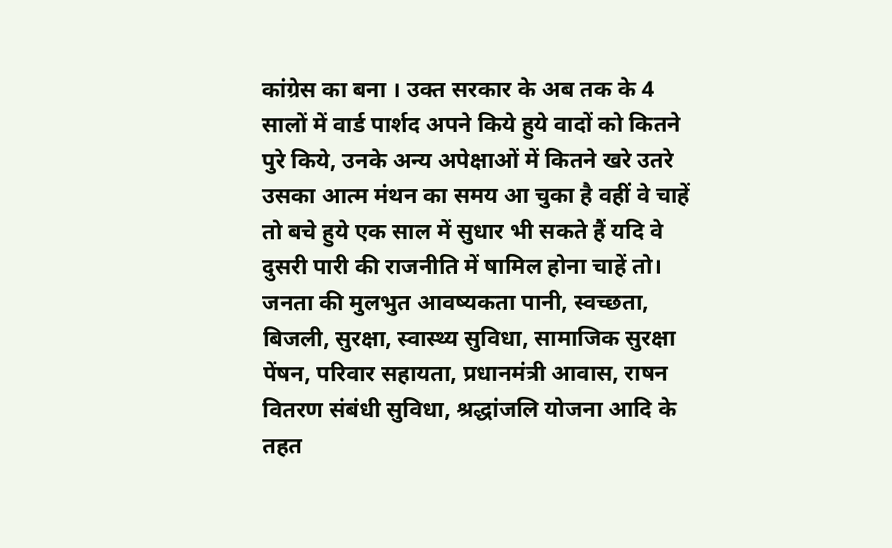कांग्रेस का बना । उक्त सरकार के अब तक के 4 सालों में वार्ड पार्शद अपने किये हुये वादों को कितने पुरे किये, उनके अन्य अपेक्षाओं में कितने खरे उतरे उसका आत्म मंथन का समय आ चुका है वहीं वे चाहें तो बचे हुये एक साल में सुधार भी सकते हैं यदि वे दुसरी पारी की राजनीति में षामिल होना चाहें तो। जनता की मुलभुत आवष्यकता पानी, स्वच्छता, बिजली, सुरक्षा, स्वास्थ्य सुविधा, सामाजिक सुरक्षा पेंषन, परिवार सहायता, प्रधानमंत्री आवास, राषन वितरण संबंधी सुविधा, श्रद्धांजलि योजना आदि के तहत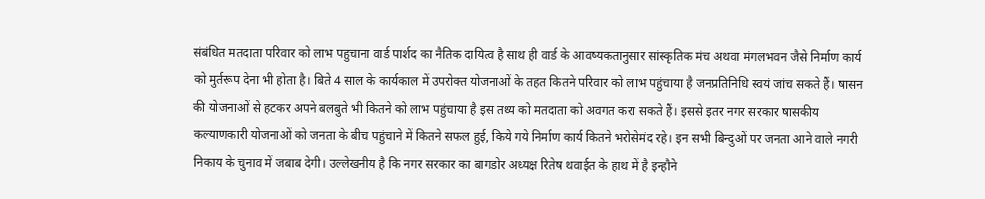संबंधित मतदाता परिवार को लाभ पहुचाना वार्ड पार्शद का नैतिक दायित्व है साथ ही वार्ड के आवष्यकतानुसार सांस्कृतिक मंच अथवा मंगलभवन जैसे निर्माण कार्य को मुर्तरूप देना भी होता है। बिते 4 साल के कार्यकाल में उपरोक्त योजनाओं के तहत कितने परिवार को लाभ पहुंचाया है जनप्रतिनिधि स्वयं जांच सकते हैं। षासन की योजनाओं से हटकर अपने बलबुते भी कितने को लाभ पहुंचाया है इस तथ्य को मतदाता को अवगत करा सकते हैं। इससे इतर नगर सरकार षासकीय कल्याणकारी योजनाओं को जनता के बीच पहुंचाने में कितने सफल हुई, किये गये निर्माण कार्य कितने भरोसेमंद रहे। इन सभी बिन्दुओं पर जनता आने वाले नगरी निकाय के चुनाव में जबाब देगी। उल्लेखनीय है कि नगर सरकार का बागडोर अध्यक्ष रितेष थवाईत के हाथ में है इन्हौने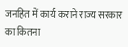जनहित में कार्य कराने राज्य सरकार का कितना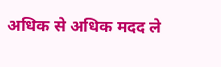अधिक से अधिक मदद ले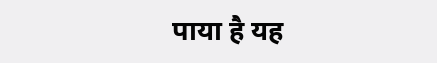पाया है यह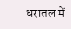धरातल में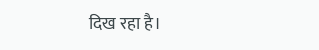दिख रहा है।